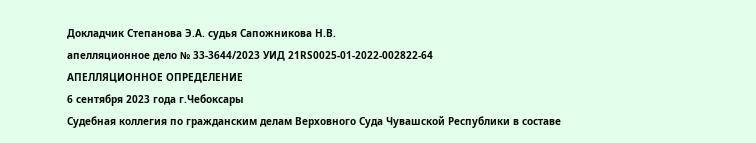Докладчик Степанова Э.А. судья Сапожникова Н.В.
апелляционное дело № 33-3644/2023 УИД 21RS0025-01-2022-002822-64
АПЕЛЛЯЦИОННОЕ ОПРЕДЕЛЕНИЕ
6 сентября 2023 года г.Чебоксары
Судебная коллегия по гражданским делам Верховного Суда Чувашской Республики в составе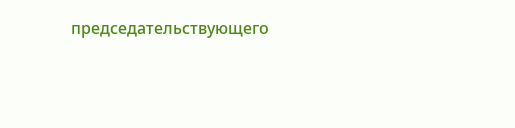председательствующего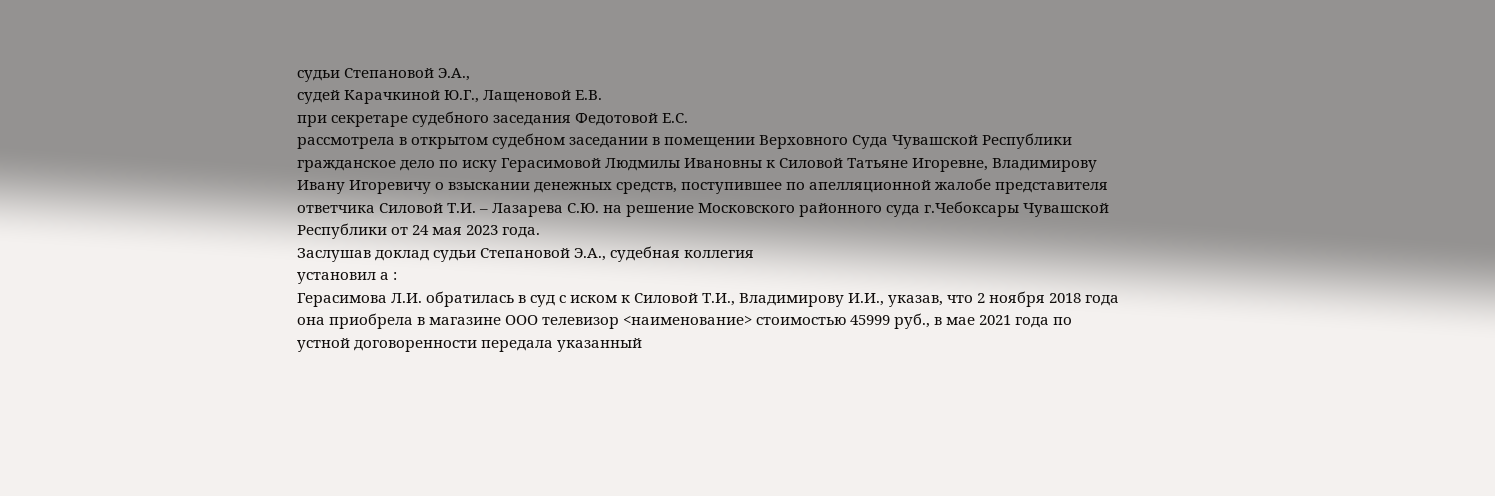судьи Степановой Э.А.,
судей Карачкиной Ю.Г., Лащеновой Е.В.
при секретаре судебного заседания Федотовой Е.С.
рассмотрела в открытом судебном заседании в помещении Верховного Суда Чувашской Республики гражданское дело по иску Герасимовой Людмилы Ивановны к Силовой Татьяне Игоревне, Владимирову Ивану Игоревичу о взыскании денежных средств, поступившее по апелляционной жалобе представителя ответчика Силовой Т.И. – Лазарева С.Ю. на решение Московского районного суда г.Чебоксары Чувашской Республики от 24 мая 2023 года.
Заслушав доклад судьи Степановой Э.А., судебная коллегия
установил а :
Герасимова Л.И. обратилась в суд с иском к Силовой Т.И., Владимирову И.И., указав, что 2 ноября 2018 года она приобрела в магазине ООО телевизор <наименование> стоимостью 45999 руб., в мае 2021 года по устной договоренности передала указанный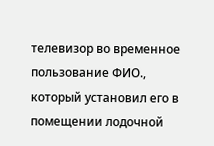телевизор во временное пользование ФИО., который установил его в помещении лодочной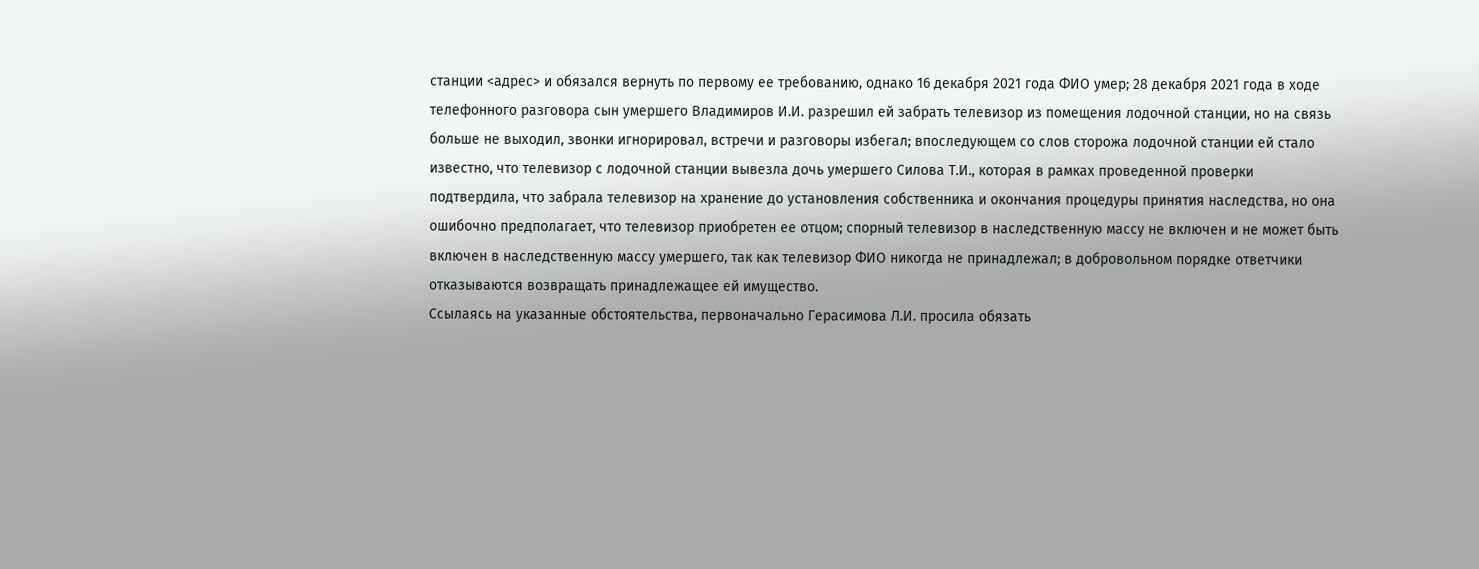станции <адрес> и обязался вернуть по первому ее требованию, однако 16 декабря 2021 года ФИО умер; 28 декабря 2021 года в ходе телефонного разговора сын умершего Владимиров И.И. разрешил ей забрать телевизор из помещения лодочной станции, но на связь больше не выходил, звонки игнорировал, встречи и разговоры избегал; впоследующем со слов сторожа лодочной станции ей стало известно, что телевизор с лодочной станции вывезла дочь умершего Силова Т.И., которая в рамках проведенной проверки подтвердила, что забрала телевизор на хранение до установления собственника и окончания процедуры принятия наследства, но она ошибочно предполагает, что телевизор приобретен ее отцом; спорный телевизор в наследственную массу не включен и не может быть включен в наследственную массу умершего, так как телевизор ФИО никогда не принадлежал; в добровольном порядке ответчики отказываются возвращать принадлежащее ей имущество.
Ссылаясь на указанные обстоятельства, первоначально Герасимова Л.И. просила обязать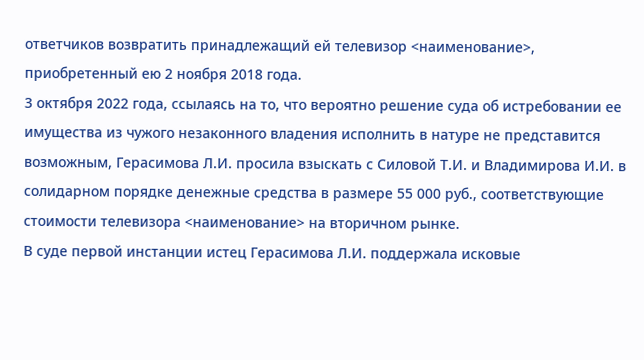ответчиков возвратить принадлежащий ей телевизор <наименование>, приобретенный ею 2 ноября 2018 года.
3 октября 2022 года, ссылаясь на то, что вероятно решение суда об истребовании ее имущества из чужого незаконного владения исполнить в натуре не представится возможным, Герасимова Л.И. просила взыскать с Силовой Т.И. и Владимирова И.И. в солидарном порядке денежные средства в размере 55 000 руб., соответствующие стоимости телевизора <наименование> на вторичном рынке.
В суде первой инстанции истец Герасимова Л.И. поддержала исковые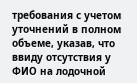требования с учетом уточнений в полном объеме, указав, что ввиду отсутствия у ФИО на лодочной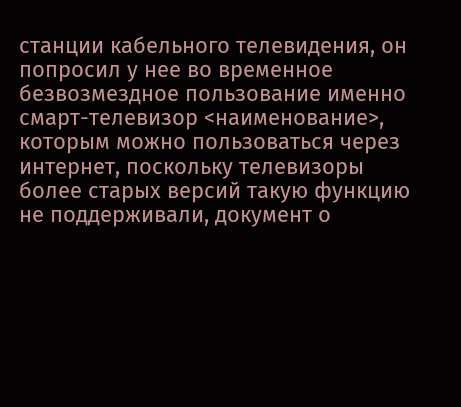станции кабельного телевидения, он попросил у нее во временное безвозмездное пользование именно смарт-телевизор <наименование>, которым можно пользоваться через интернет, поскольку телевизоры более старых версий такую функцию не поддерживали, документ о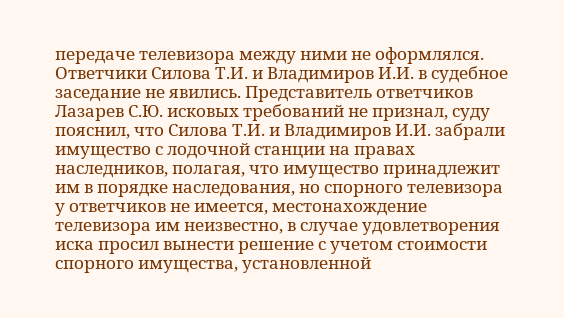передаче телевизора между ними не оформлялся.
Ответчики Силова Т.И. и Владимиров И.И. в судебное заседание не явились. Представитель ответчиков Лазарев С.Ю. исковых требований не признал, суду пояснил, что Силова Т.И. и Владимиров И.И. забрали имущество с лодочной станции на правах наследников, полагая, что имущество принадлежит им в порядке наследования, но спорного телевизора у ответчиков не имеется, местонахождение телевизора им неизвестно, в случае удовлетворения иска просил вынести решение с учетом стоимости спорного имущества, установленной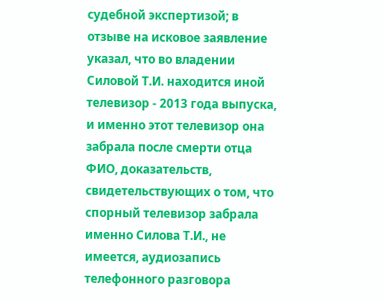судебной экспертизой; в отзыве на исковое заявление указал, что во владении Силовой Т.И. находится иной телевизор - 2013 года выпуска, и именно этот телевизор она забрала после смерти отца ФИО, доказательств, свидетельствующих о том, что спорный телевизор забрала именно Силова Т.И., не имеется, аудиозапись телефонного разговора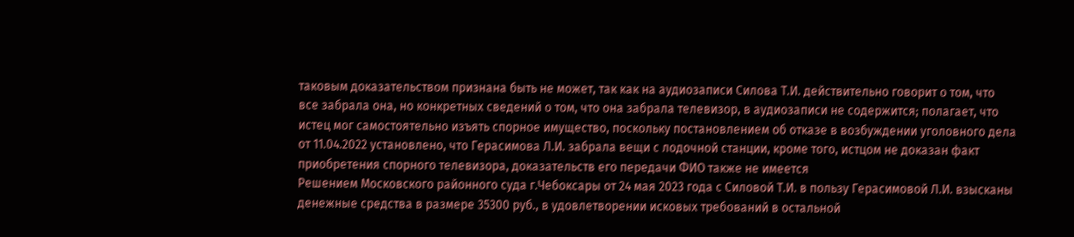таковым доказательством признана быть не может, так как на аудиозаписи Силова Т.И. действительно говорит о том, что все забрала она, но конкретных сведений о том, что она забрала телевизор, в аудиозаписи не содержится; полагает, что истец мог самостоятельно изъять спорное имущество, поскольку постановлением об отказе в возбуждении уголовного дела от 11.04.2022 установлено, что Герасимова Л.И. забрала вещи с лодочной станции, кроме того, истцом не доказан факт приобретения спорного телевизора, доказательств его передачи ФИО также не имеется
Решением Московского районного суда г.Чебоксары от 24 мая 2023 года с Силовой Т.И. в пользу Герасимовой Л.И. взысканы денежные средства в размере 35300 руб., в удовлетворении исковых требований в остальной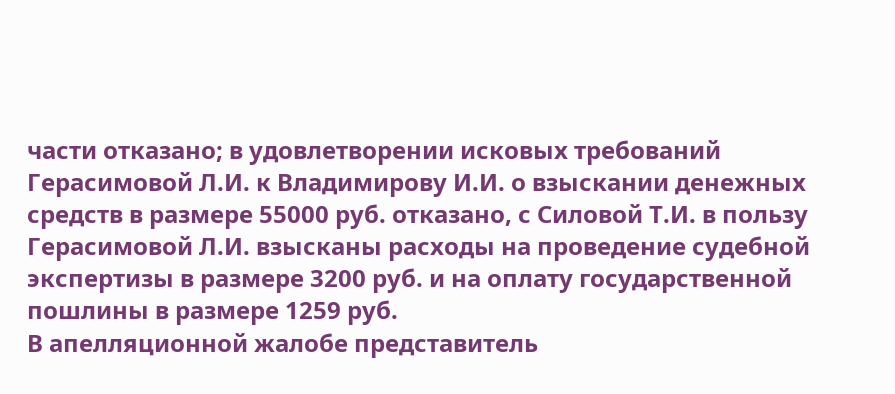части отказано; в удовлетворении исковых требований Герасимовой Л.И. к Владимирову И.И. о взыскании денежных средств в размере 55000 руб. отказано, с Силовой Т.И. в пользу Герасимовой Л.И. взысканы расходы на проведение судебной экспертизы в размере 3200 руб. и на оплату государственной пошлины в размере 1259 руб.
В апелляционной жалобе представитель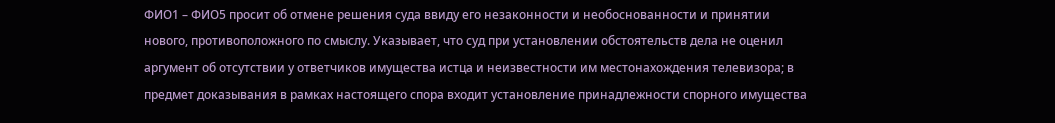ФИО1 – ФИО5 просит об отмене решения суда ввиду его незаконности и необоснованности и принятии нового, противоположного по смыслу. Указывает, что суд при установлении обстоятельств дела не оценил аргумент об отсутствии у ответчиков имущества истца и неизвестности им местонахождения телевизора; в предмет доказывания в рамках настоящего спора входит установление принадлежности спорного имущества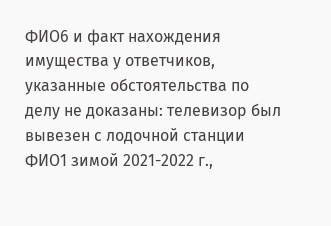ФИО6 и факт нахождения имущества у ответчиков, указанные обстоятельства по делу не доказаны: телевизор был вывезен с лодочной станции ФИО1 зимой 2021-2022 г.,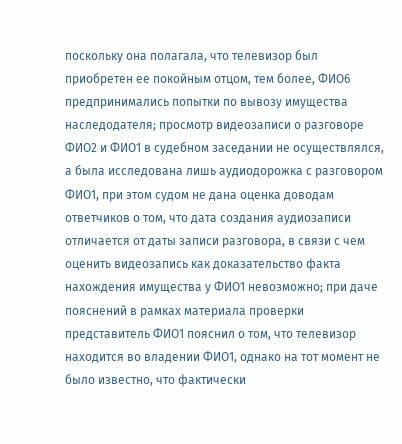поскольку она полагала, что телевизор был приобретен ее покойным отцом, тем более, ФИО6 предпринимались попытки по вывозу имущества наследодателя; просмотр видеозаписи о разговоре ФИО2 и ФИО1 в судебном заседании не осуществлялся, а была исследована лишь аудиодорожка с разговором ФИО1, при этом судом не дана оценка доводам ответчиков о том, что дата создания аудиозаписи отличается от даты записи разговора, в связи с чем оценить видеозапись как доказательство факта нахождения имущества у ФИО1 невозможно; при даче пояснений в рамках материала проверки представитель ФИО1 пояснил о том, что телевизор находится во владении ФИО1, однако на тот момент не было известно, что фактически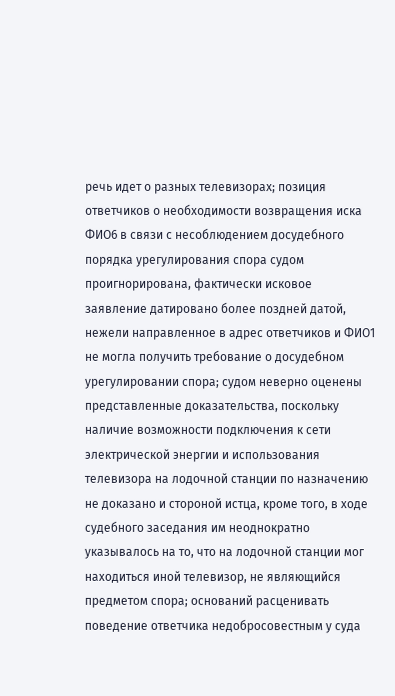речь идет о разных телевизорах; позиция ответчиков о необходимости возвращения иска ФИО6 в связи с несоблюдением досудебного порядка урегулирования спора судом проигнорирована, фактически исковое заявление датировано более поздней датой, нежели направленное в адрес ответчиков и ФИО1 не могла получить требование о досудебном урегулировании спора; судом неверно оценены представленные доказательства, поскольку наличие возможности подключения к сети электрической энергии и использования телевизора на лодочной станции по назначению не доказано и стороной истца, кроме того, в ходе судебного заседания им неоднократно указывалось на то, что на лодочной станции мог находиться иной телевизор, не являющийся предметом спора; оснований расценивать поведение ответчика недобросовестным у суда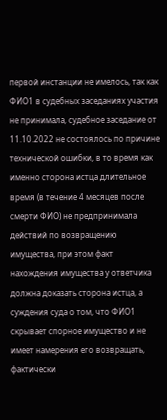первой инстанции не имелось, так как ФИО1 в судебных заседаниях участия не принимала, судебное заседание от 11.10.2022 не состоялось по причине технической ошибки, в то время как именно сторона истца длительное время (в течение 4 месяцев после смерти ФИО) не предпринимала действий по возвращению имущества, при этом факт нахождения имущества у ответчика должна доказать сторона истца, а суждения суда о том, что ФИО1 скрывает спорное имущество и не имеет намерения его возвращать, фактически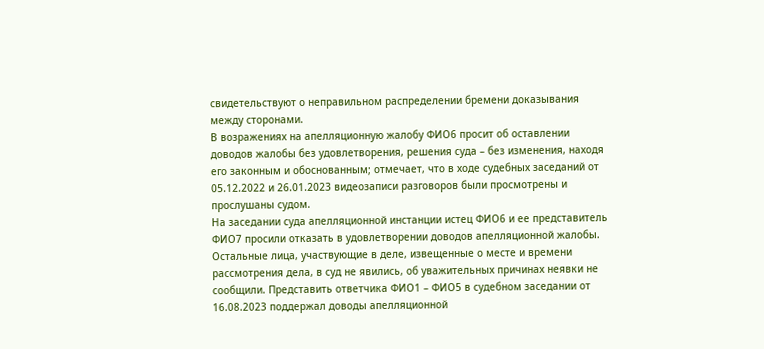свидетельствуют о неправильном распределении бремени доказывания между сторонами.
В возражениях на апелляционную жалобу ФИО6 просит об оставлении доводов жалобы без удовлетворения, решения суда – без изменения, находя его законным и обоснованным; отмечает, что в ходе судебных заседаний от 05.12.2022 и 26.01.2023 видеозаписи разговоров были просмотрены и прослушаны судом.
На заседании суда апелляционной инстанции истец ФИО6 и ее представитель ФИО7 просили отказать в удовлетворении доводов апелляционной жалобы. Остальные лица, участвующие в деле, извещенные о месте и времени рассмотрения дела, в суд не явились, об уважительных причинах неявки не сообщили. Представить ответчика ФИО1 – ФИО5 в судебном заседании от 16.08.2023 поддержал доводы апелляционной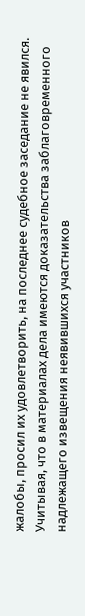жалобы, просил их удовлетворить, на последнее судебное заседание не явился.
Учитывая, что в материалах дела имеются доказательства заблаговременного надлежащего извещения неявившихся участников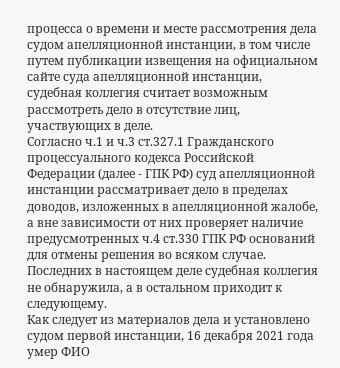процесса о времени и месте рассмотрения дела судом апелляционной инстанции, в том числе путем публикации извещения на официальном сайте суда апелляционной инстанции, судебная коллегия считает возможным рассмотреть дело в отсутствие лиц, участвующих в деле.
Согласно ч.1 и ч.3 ст.327.1 Гражданского процессуального кодекса Российской Федерации (далее - ГПК РФ) суд апелляционной инстанции рассматривает дело в пределах доводов, изложенных в апелляционной жалобе, а вне зависимости от них проверяет наличие предусмотренных ч.4 ст.330 ГПК РФ оснований для отмены решения во всяком случае.
Последних в настоящем деле судебная коллегия не обнаружила, а в остальном приходит к следующему.
Как следует из материалов дела и установлено судом первой инстанции, 16 декабря 2021 года умер ФИО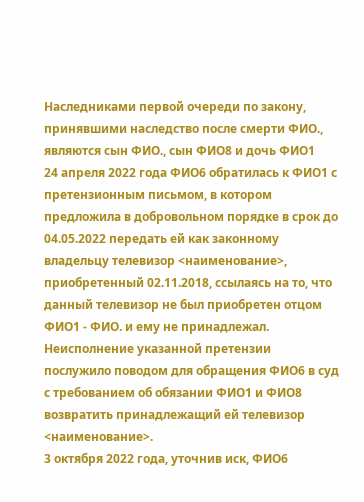Наследниками первой очереди по закону, принявшими наследство после смерти ФИО., являются сын ФИО., сын ФИО8 и дочь ФИО1
24 апреля 2022 года ФИО6 обратилась к ФИО1 с претензионным письмом, в котором предложила в добровольном порядке в срок до 04.05.2022 передать ей как законному владельцу телевизор <наименование>, приобретенный 02.11.2018, ссылаясь на то, что данный телевизор не был приобретен отцом ФИО1 - ФИО. и ему не принадлежал.
Неисполнение указанной претензии послужило поводом для обращения ФИО6 в суд с требованием об обязании ФИО1 и ФИО8 возвратить принадлежащий ей телевизор <наименование>.
3 октября 2022 года, уточнив иск, ФИО6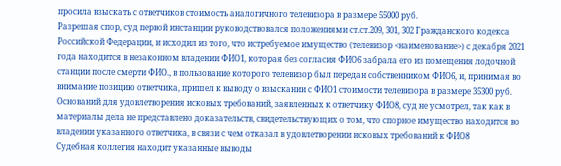просила взыскать с ответчиков стоимость аналогичного телевизора в размере 55000 руб.
Разрешая спор, суд первой инстанции руководствовался положениями ст.ст.209, 301, 302 Гражданского кодекса Российской Федерации, и исходил из того, что истребуемое имущество (телевизор <наименование>) с декабря 2021 года находится в незаконном владении ФИО1, которая без согласия ФИО6 забрала его из помещения лодочной станции после смерти ФИО., в пользование которого телевизор был передан собственником ФИО6, и, принимая во внимание позицию ответчика, пришел к выводу о взыскании с ФИО1 стоимости телевизора в размере 35300 руб.
Оснований для удовлетворения исковых требований, заявленных к ответчику ФИО8, суд не усмотрел, так как в материалы дела не представлено доказательств, свидетельствующих о том, что спорное имущество находится во владении указанного ответчика, в связи с чем отказал в удовлетворении исковых требований к ФИО8
Судебная коллегия находит указанные выводы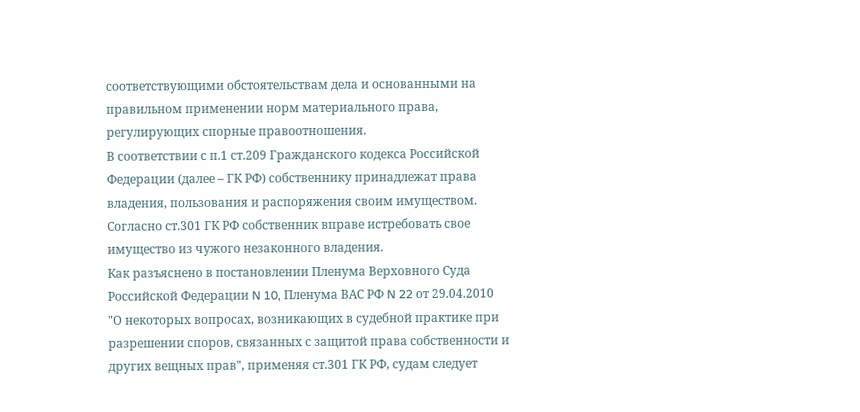соответствующими обстоятельствам дела и основанными на правильном применении норм материального права, регулирующих спорные правоотношения.
В соответствии с п.1 ст.209 Гражданского кодекса Российской Федерации (далее – ГК РФ) собственнику принадлежат права владения, пользования и распоряжения своим имуществом.
Согласно ст.301 ГК РФ собственник вправе истребовать свое имущество из чужого незаконного владения.
Как разъяснено в постановлении Пленума Верховного Суда Российской Федерации N 10, Пленума ВАС РФ N 22 от 29.04.2010 "О некоторых вопросах, возникающих в судебной практике при разрешении споров, связанных с защитой права собственности и других вещных прав", применяя ст.301 ГК РФ, судам следует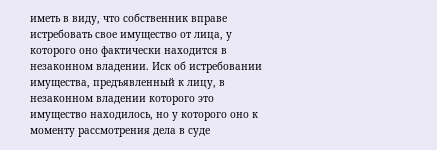иметь в виду, что собственник вправе истребовать свое имущество от лица, у которого оно фактически находится в незаконном владении. Иск об истребовании имущества, предъявленный к лицу, в незаконном владении которого это имущество находилось, но у которого оно к моменту рассмотрения дела в суде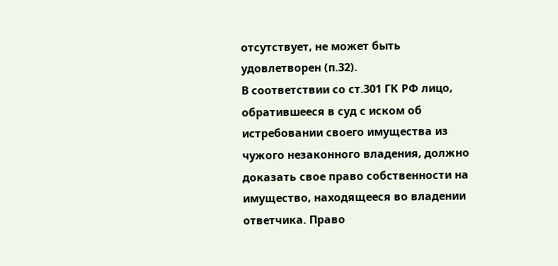отсутствует, не может быть удовлетворен (п.32).
В соответствии со ст.301 ГК РФ лицо, обратившееся в суд с иском об истребовании своего имущества из чужого незаконного владения, должно доказать свое право собственности на имущество, находящееся во владении ответчика. Право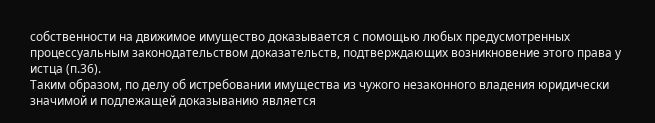собственности на движимое имущество доказывается с помощью любых предусмотренных процессуальным законодательством доказательств, подтверждающих возникновение этого права у истца (п.36).
Таким образом, по делу об истребовании имущества из чужого незаконного владения юридически значимой и подлежащей доказыванию является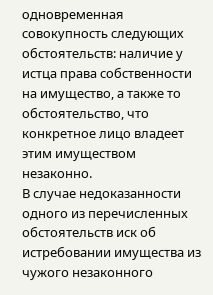одновременная совокупность следующих обстоятельств: наличие у истца права собственности на имущество, а также то обстоятельство, что конкретное лицо владеет этим имуществом незаконно.
В случае недоказанности одного из перечисленных обстоятельств иск об истребовании имущества из чужого незаконного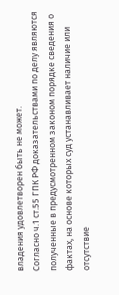владения удовлетворен быть не может.
Согласно ч.1 ст.55 ГПК РФ доказательствами по делу являются полученные в предусмотренном законом порядке сведения о фактах, на основе которых суд устанавливает наличие или отсутствие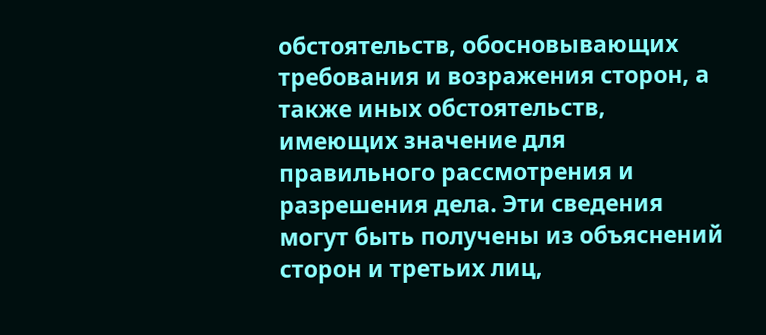обстоятельств, обосновывающих требования и возражения сторон, а также иных обстоятельств, имеющих значение для правильного рассмотрения и разрешения дела. Эти сведения могут быть получены из объяснений сторон и третьих лиц,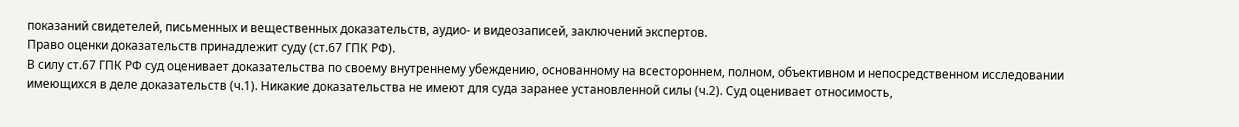показаний свидетелей, письменных и вещественных доказательств, аудио- и видеозаписей, заключений экспертов.
Право оценки доказательств принадлежит суду (ст.67 ГПК РФ).
В силу ст.67 ГПК РФ суд оценивает доказательства по своему внутреннему убеждению, основанному на всестороннем, полном, объективном и непосредственном исследовании имеющихся в деле доказательств (ч.1). Никакие доказательства не имеют для суда заранее установленной силы (ч.2). Суд оценивает относимость,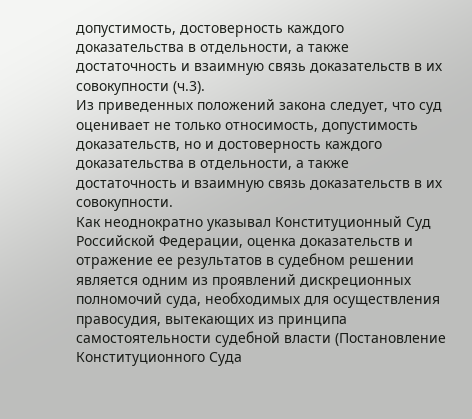допустимость, достоверность каждого доказательства в отдельности, а также достаточность и взаимную связь доказательств в их совокупности (ч.3).
Из приведенных положений закона следует, что суд оценивает не только относимость, допустимость доказательств, но и достоверность каждого доказательства в отдельности, а также достаточность и взаимную связь доказательств в их совокупности.
Как неоднократно указывал Конституционный Суд Российской Федерации, оценка доказательств и отражение ее результатов в судебном решении является одним из проявлений дискреционных полномочий суда, необходимых для осуществления правосудия, вытекающих из принципа самостоятельности судебной власти (Постановление Конституционного Суда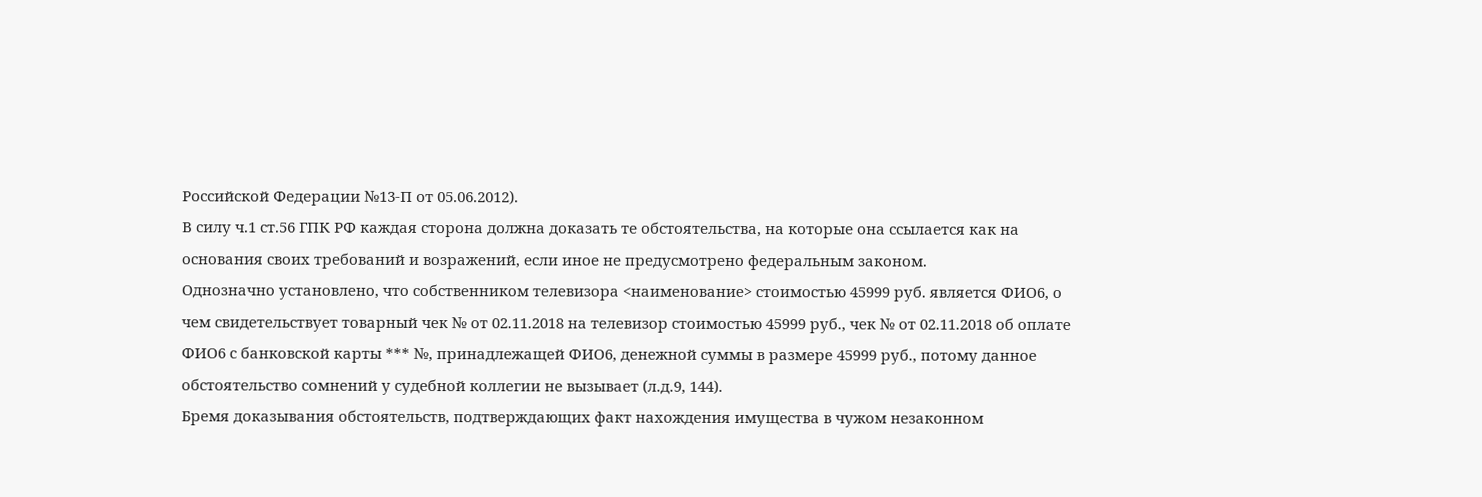Российской Федерации №13-П от 05.06.2012).
В силу ч.1 ст.56 ГПК РФ каждая сторона должна доказать те обстоятельства, на которые она ссылается как на основания своих требований и возражений, если иное не предусмотрено федеральным законом.
Однозначно установлено, что собственником телевизора <наименование> стоимостью 45999 руб. является ФИО6, о чем свидетельствует товарный чек № от 02.11.2018 на телевизор стоимостью 45999 руб., чек № от 02.11.2018 об оплате ФИО6 с банковской карты *** №, принадлежащей ФИО6, денежной суммы в размере 45999 руб., потому данное обстоятельство сомнений у судебной коллегии не вызывает (л.д.9, 144).
Бремя доказывания обстоятельств, подтверждающих факт нахождения имущества в чужом незаконном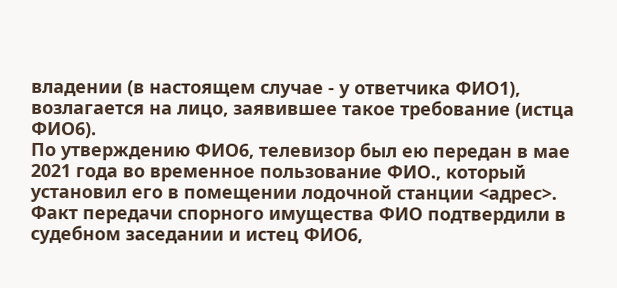владении (в настоящем случае - у ответчика ФИО1), возлагается на лицо, заявившее такое требование (истца ФИО6).
По утверждению ФИО6, телевизор был ею передан в мае 2021 года во временное пользование ФИО., который установил его в помещении лодочной станции <адрес>.
Факт передачи спорного имущества ФИО подтвердили в судебном заседании и истец ФИО6,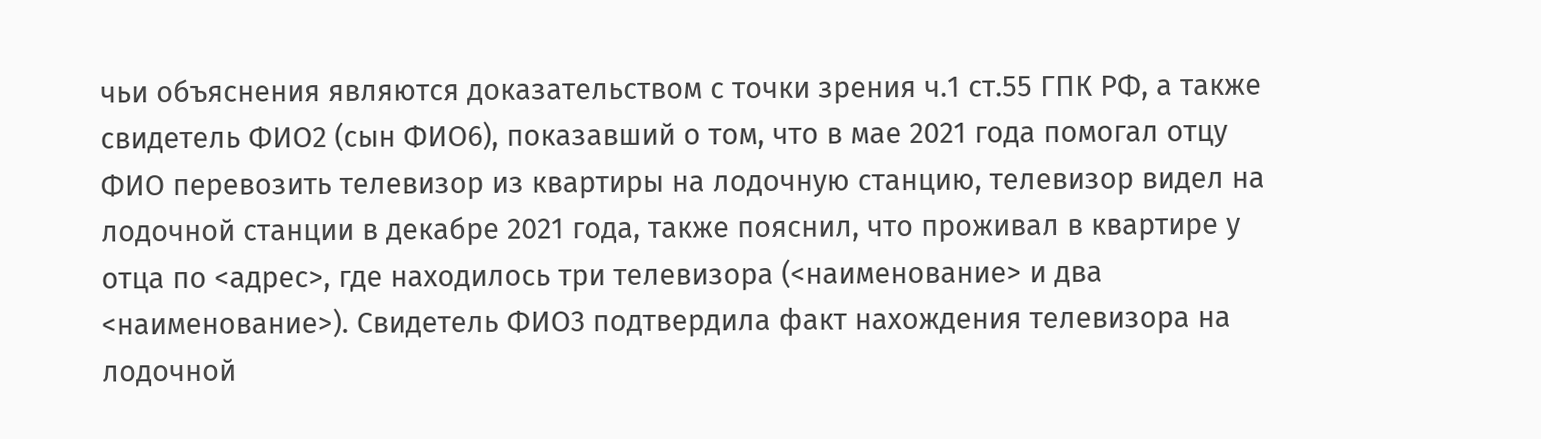чьи объяснения являются доказательством с точки зрения ч.1 ст.55 ГПК РФ, а также свидетель ФИО2 (сын ФИО6), показавший о том, что в мае 2021 года помогал отцу ФИО перевозить телевизор из квартиры на лодочную станцию, телевизор видел на лодочной станции в декабре 2021 года, также пояснил, что проживал в квартире у отца по <адрес>, где находилось три телевизора (<наименование> и два <наименование>). Свидетель ФИО3 подтвердила факт нахождения телевизора на лодочной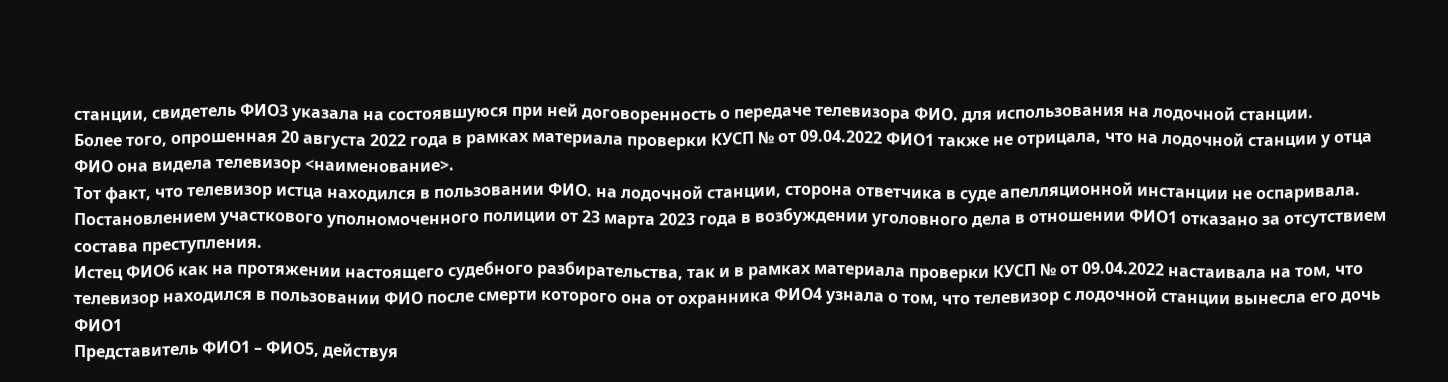станции, свидетель ФИО3 указала на состоявшуюся при ней договоренность о передаче телевизора ФИО. для использования на лодочной станции.
Более того, опрошенная 20 августа 2022 года в рамках материала проверки КУСП № от 09.04.2022 ФИО1 также не отрицала, что на лодочной станции у отца ФИО она видела телевизор <наименование>.
Тот факт, что телевизор истца находился в пользовании ФИО. на лодочной станции, сторона ответчика в суде апелляционной инстанции не оспаривала.
Постановлением участкового уполномоченного полиции от 23 марта 2023 года в возбуждении уголовного дела в отношении ФИО1 отказано за отсутствием состава преступления.
Истец ФИО6 как на протяжении настоящего судебного разбирательства, так и в рамках материала проверки КУСП № от 09.04.2022 настаивала на том, что телевизор находился в пользовании ФИО после смерти которого она от охранника ФИО4 узнала о том, что телевизор с лодочной станции вынесла его дочь ФИО1
Представитель ФИО1 – ФИО5, действуя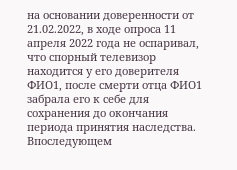на основании доверенности от 21.02.2022, в ходе опроса 11 апреля 2022 года не оспаривал, что спорный телевизор находится у его доверителя ФИО1, после смерти отца ФИО1 забрала его к себе для сохранения до окончания периода принятия наследства.
Впоследующем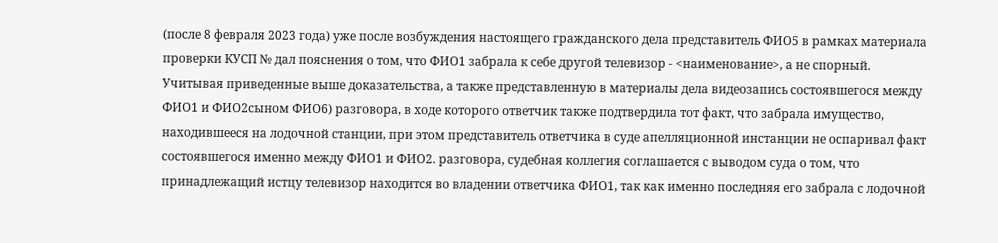(после 8 февраля 2023 года) уже после возбуждения настоящего гражданского дела представитель ФИО5 в рамках материала проверки КУСП № дал пояснения о том, что ФИО1 забрала к себе другой телевизор - <наименование>, а не спорный.
Учитывая приведенные выше доказательства, а также представленную в материалы дела видеозапись состоявшегося между ФИО1 и ФИО2сыном ФИО6) разговора, в ходе которого ответчик также подтвердила тот факт, что забрала имущество, находившееся на лодочной станции, при этом представитель ответчика в суде апелляционной инстанции не оспаривал факт состоявшегося именно между ФИО1 и ФИО2. разговора, судебная коллегия соглашается с выводом суда о том, что принадлежащий истцу телевизор находится во владении ответчика ФИО1, так как именно последняя его забрала с лодочной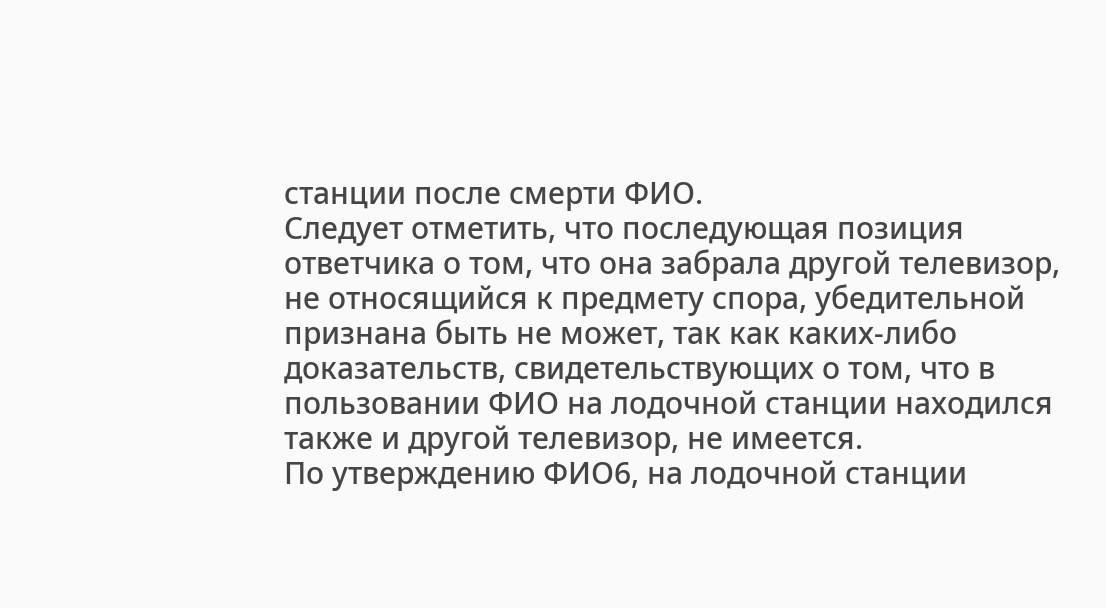станции после смерти ФИО.
Следует отметить, что последующая позиция ответчика о том, что она забрала другой телевизор, не относящийся к предмету спора, убедительной признана быть не может, так как каких-либо доказательств, свидетельствующих о том, что в пользовании ФИО на лодочной станции находился также и другой телевизор, не имеется.
По утверждению ФИО6, на лодочной станции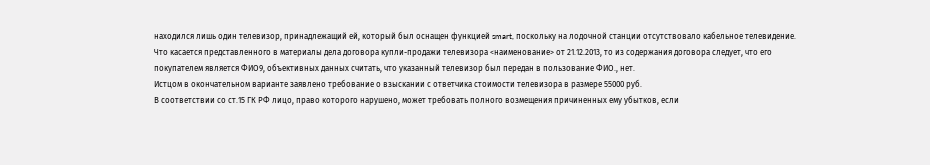находился лишь один телевизор, принадлежащий ей, который был оснащен функцией smart, поскольку на лодочной станции отсутствовало кабельное телевидение.
Что касается представленного в материалы дела договора купли-продажи телевизора <наименование> от 21.12.2013, то из содержания договора следует, что его покупателем является ФИО9, объективных данных считать, что указанный телевизор был передан в пользование ФИО., нет.
Истцом в окончательном варианте заявлено требование о взыскании с ответчика стоимости телевизора в размере 55000 руб.
В соответствии со ст.15 ГК РФ лицо, право которого нарушено, может требовать полного возмещения причиненных ему убытков, если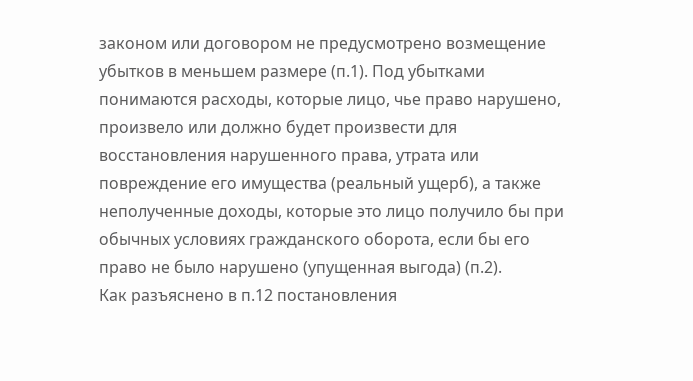законом или договором не предусмотрено возмещение убытков в меньшем размере (п.1). Под убытками понимаются расходы, которые лицо, чье право нарушено, произвело или должно будет произвести для восстановления нарушенного права, утрата или повреждение его имущества (реальный ущерб), а также неполученные доходы, которые это лицо получило бы при обычных условиях гражданского оборота, если бы его право не было нарушено (упущенная выгода) (п.2).
Как разъяснено в п.12 постановления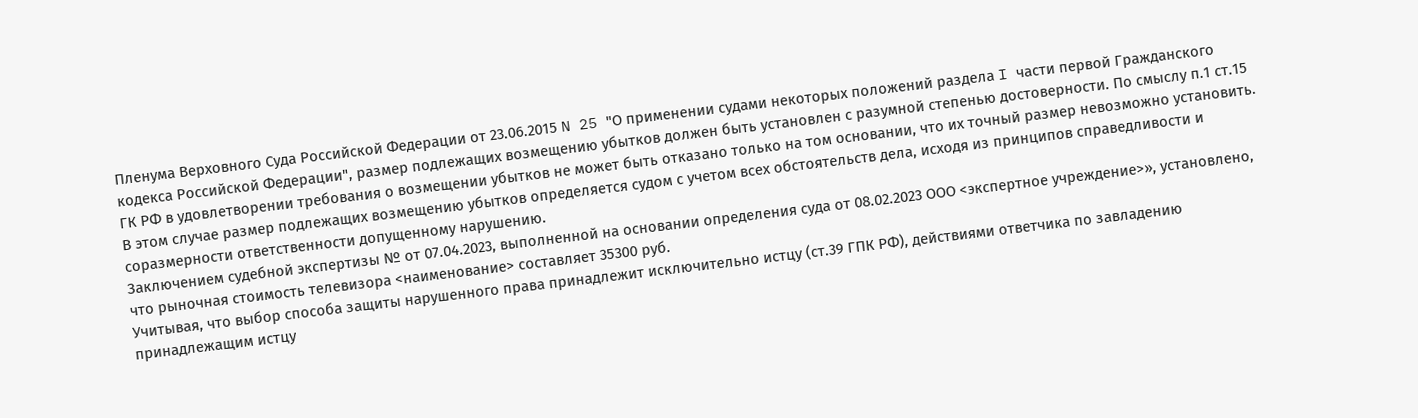Пленума Верховного Суда Российской Федерации от 23.06.2015 N 25 "О применении судами некоторых положений раздела I части первой Гражданского кодекса Российской Федерации", размер подлежащих возмещению убытков должен быть установлен с разумной степенью достоверности. По смыслу п.1 ст.15 ГК РФ в удовлетворении требования о возмещении убытков не может быть отказано только на том основании, что их точный размер невозможно установить. В этом случае размер подлежащих возмещению убытков определяется судом с учетом всех обстоятельств дела, исходя из принципов справедливости и соразмерности ответственности допущенному нарушению.
Заключением судебной экспертизы № от 07.04.2023, выполненной на основании определения суда от 08.02.2023 ООО <экспертное учреждение>», установлено, что рыночная стоимость телевизора <наименование> составляет 35300 руб.
Учитывая, что выбор способа защиты нарушенного права принадлежит исключительно истцу (ст.39 ГПК РФ), действиями ответчика по завладению принадлежащим истцу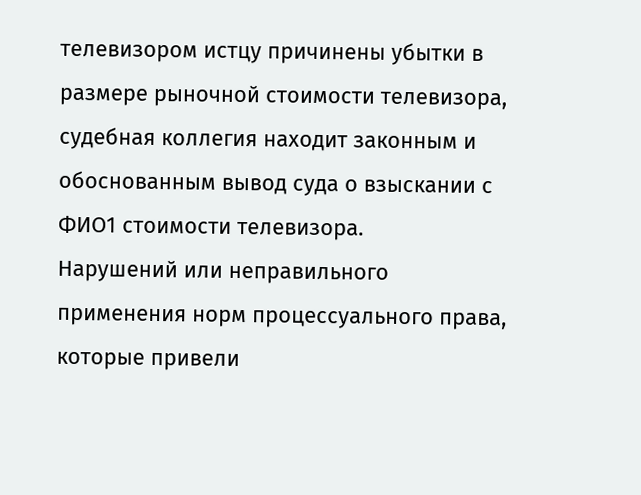телевизором истцу причинены убытки в размере рыночной стоимости телевизора, судебная коллегия находит законным и обоснованным вывод суда о взыскании с ФИО1 стоимости телевизора.
Нарушений или неправильного применения норм процессуального права, которые привели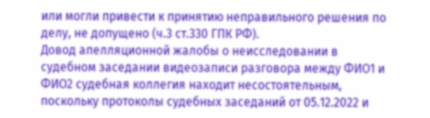или могли привести к принятию неправильного решения по делу, не допущено (ч.3 ст.330 ГПК РФ).
Довод апелляционной жалобы о неисследовании в судебном заседании видеозаписи разговора между ФИО1 и ФИО2 судебная коллегия находит несостоятельным, поскольку протоколы судебных заседаний от 05.12.2022 и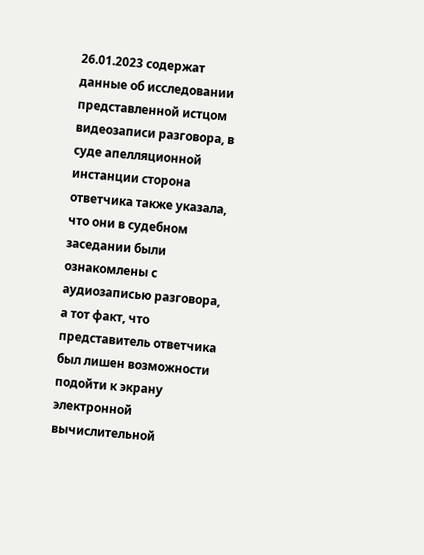26.01.2023 содержат данные об исследовании представленной истцом видеозаписи разговора, в суде апелляционной инстанции сторона ответчика также указала, что они в судебном заседании были ознакомлены с аудиозаписью разговора, а тот факт, что представитель ответчика был лишен возможности подойти к экрану электронной вычислительной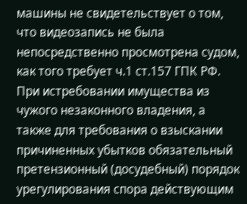машины не свидетельствует о том, что видеозапись не была непосредственно просмотрена судом, как того требует ч.1 ст.157 ГПК РФ.
При истребовании имущества из чужого незаконного владения, а также для требования о взыскании причиненных убытков обязательный претензионный (досудебный) порядок урегулирования спора действующим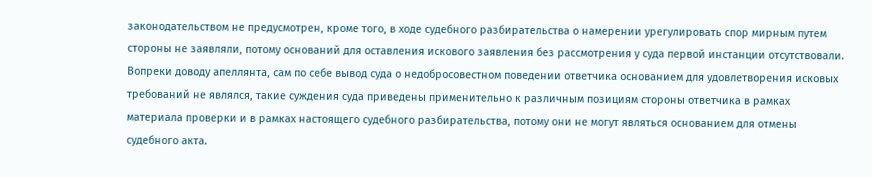законодательством не предусмотрен, кроме того, в ходе судебного разбирательства о намерении урегулировать спор мирным путем стороны не заявляли, потому оснований для оставления искового заявления без рассмотрения у суда первой инстанции отсутствовали.
Вопреки доводу апеллянта, сам по себе вывод суда о недобросовестном поведении ответчика основанием для удовлетворения исковых требований не являлся, такие суждения суда приведены применительно к различным позициям стороны ответчика в рамках материала проверки и в рамках настоящего судебного разбирательства, потому они не могут являться основанием для отмены судебного акта.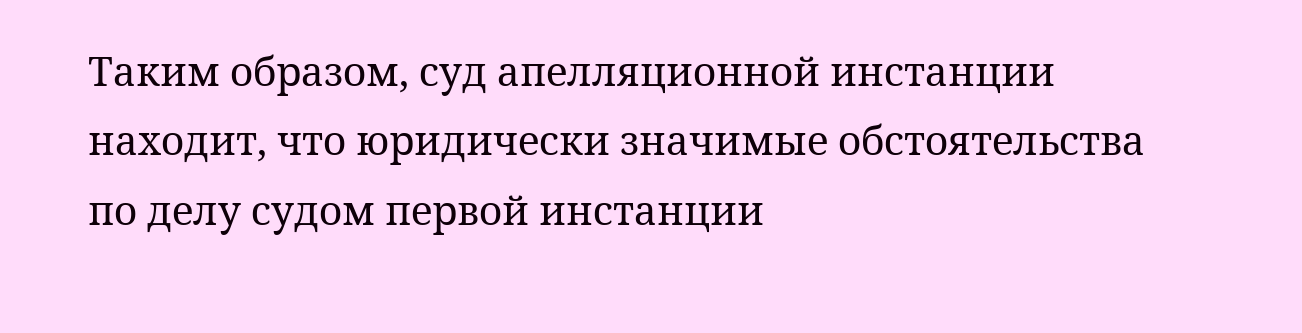Таким образом, суд апелляционной инстанции находит, что юридически значимые обстоятельства по делу судом первой инстанции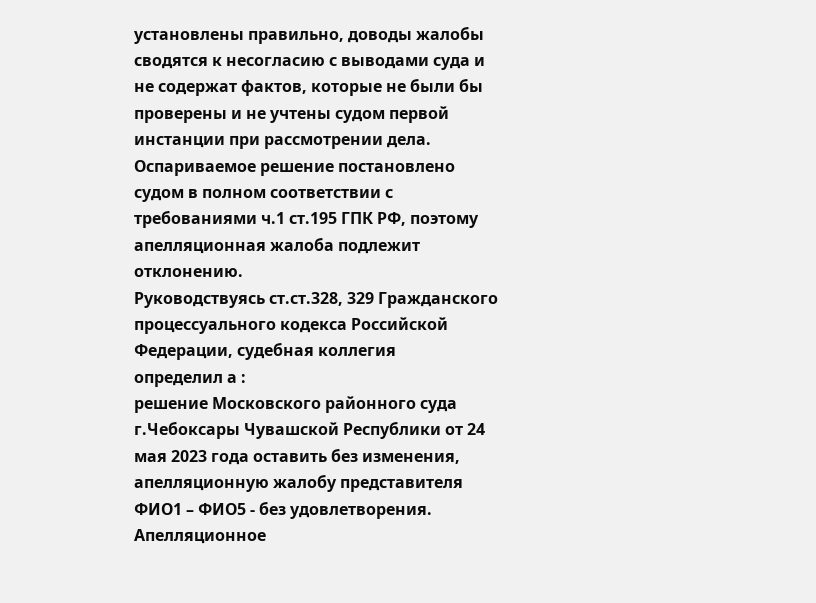установлены правильно, доводы жалобы сводятся к несогласию с выводами суда и не содержат фактов, которые не были бы проверены и не учтены судом первой инстанции при рассмотрении дела.
Оспариваемое решение постановлено судом в полном соответствии с требованиями ч.1 ст.195 ГПК РФ, поэтому апелляционная жалоба подлежит отклонению.
Руководствуясь ст.ст.328, 329 Гражданского процессуального кодекса Российской Федерации, судебная коллегия
определил а :
решение Московского районного суда г.Чебоксары Чувашской Республики от 24 мая 2023 года оставить без изменения, апелляционную жалобу представителя ФИО1 – ФИО5 - без удовлетворения.
Апелляционное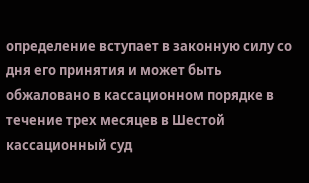определение вступает в законную силу со дня его принятия и может быть обжаловано в кассационном порядке в течение трех месяцев в Шестой кассационный суд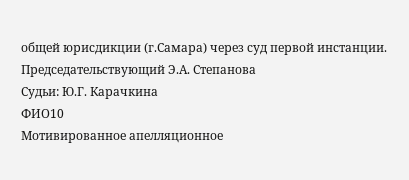общей юрисдикции (г.Самара) через суд первой инстанции.
Председательствующий Э.А. Степанова
Судьи: Ю.Г. Карачкина
ФИО10
Мотивированное апелляционное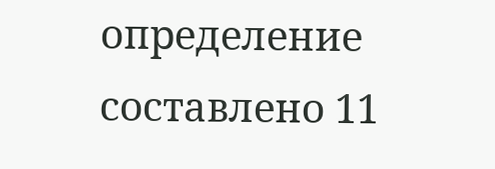определение составлено 11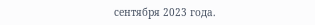сентября 2023 года.